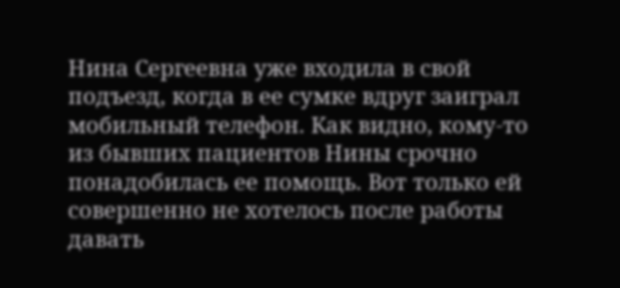Нина Сергеевна уже входила в свой подъезд, когда в ее сумке вдруг заиграл мобильный телефон. Как видно, кому-то из бывших пациентов Нины срочно понадобилась ее помощь. Вот только ей совершенно не хотелось после работы давать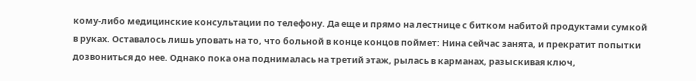кому-либо медицинские консультации по телефону. Да еще и прямо на лестнице с битком набитой продуктами сумкой в руках. Оставалось лишь уповать на то, что больной в конце концов поймет: Нина сейчас занята, и прекратит попытки дозвониться до нее. Однако пока она поднималась на третий этаж, рылась в карманах, разыскивая ключ,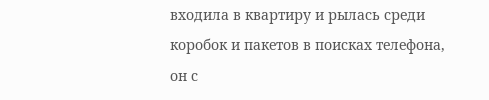входила в квартиру и рылась среди коробок и пакетов в поисках телефона, он с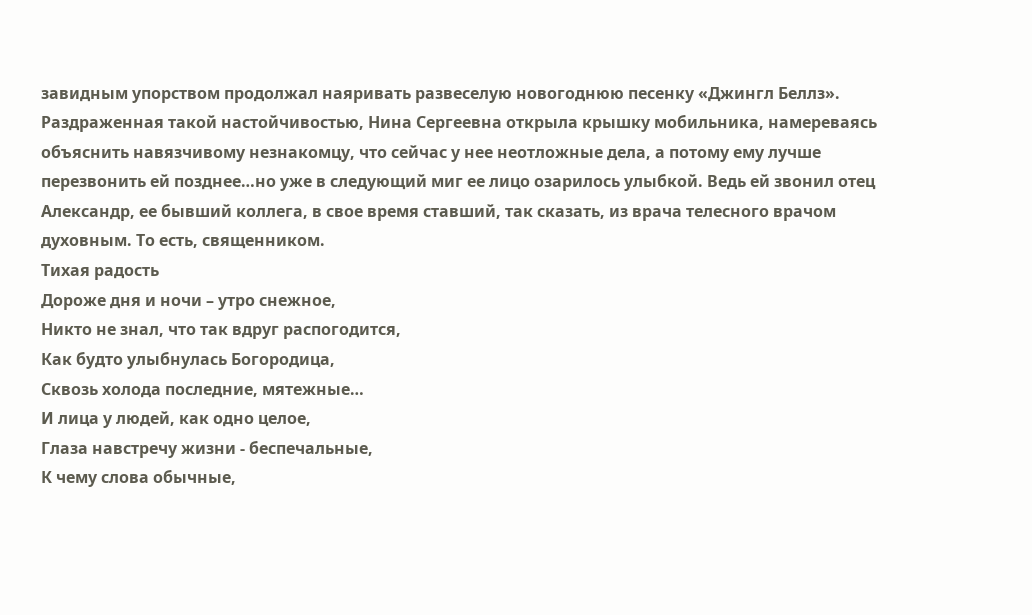завидным упорством продолжал наяривать развеселую новогоднюю песенку «Джингл Беллз». Раздраженная такой настойчивостью, Нина Сергеевна открыла крышку мобильника, намереваясь объяснить навязчивому незнакомцу, что сейчас у нее неотложные дела, а потому ему лучше перезвонить ей позднее…но уже в следующий миг ее лицо озарилось улыбкой. Ведь ей звонил отец Александр, ее бывший коллега, в свое время ставший, так сказать, из врача телесного врачом духовным. То есть, священником.
Тихая радость
Дороже дня и ночи – утро снежное,
Никто не знал, что так вдруг распогодится,
Как будто улыбнулась Богородица,
Сквозь холода последние, мятежные…
И лица у людей, как одно целое,
Глаза навстречу жизни - беспечальные,
К чему слова обычные,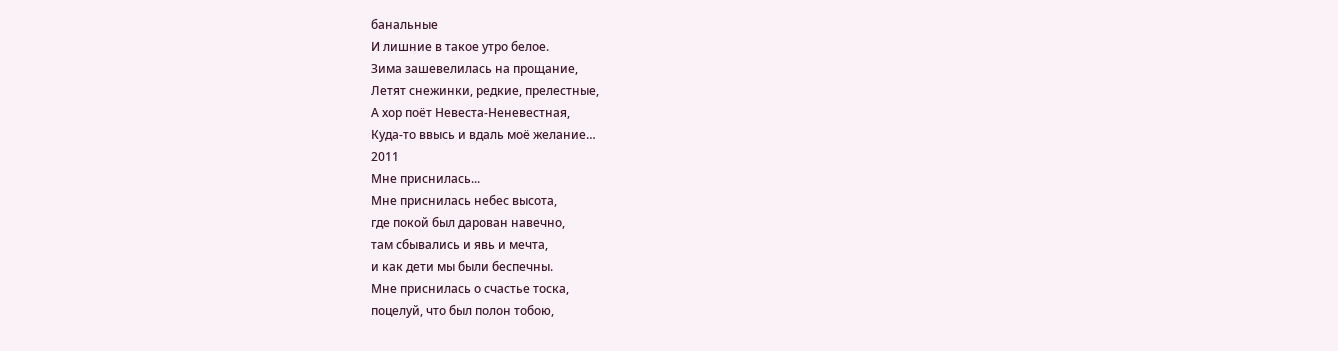банальные
И лишние в такое утро белое.
Зима зашевелилась на прощание,
Летят снежинки, редкие, прелестные,
А хор поёт Невеста-Неневестная,
Куда-то ввысь и вдаль моё желание…
2011
Мне приснилась...
Мне приснилась небес высота,
где покой был дарован навечно,
там сбывались и явь и мечта,
и как дети мы были беспечны.
Мне приснилась о счастье тоска,
поцелуй, что был полон тобою,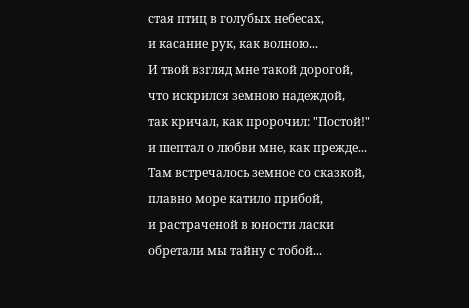стая птиц в голубых небесах,
и касание рук, как волною...
И твой взгляд мне такой дорогой,
что искрился земною надеждой,
так кричал, как пророчил: "Постой!"
и шептал о любви мне, как прежде...
Там встречалось земное со сказкой,
плавно море катило прибой,
и растраченой в юности ласки
обретали мы тайну с тобой...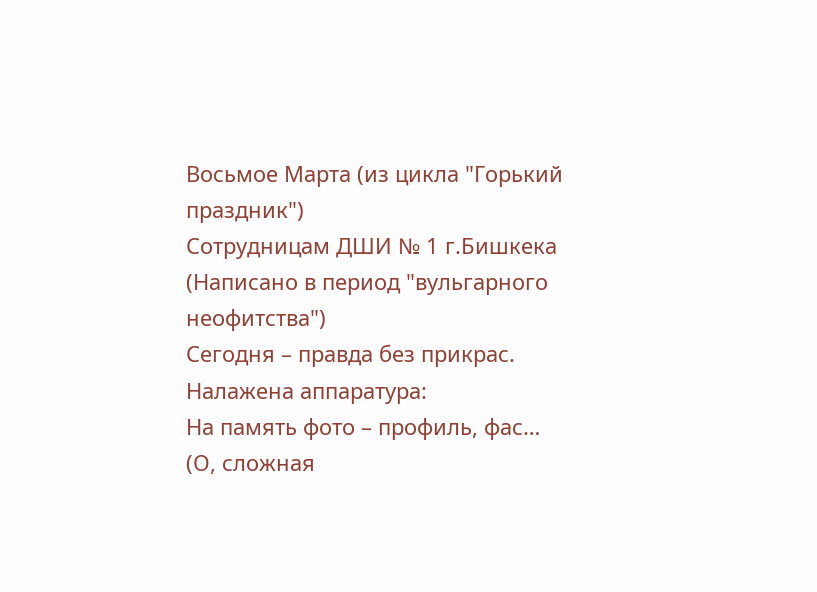Восьмое Марта (из цикла "Горький праздник")
Сотрудницам ДШИ № 1 г.Бишкека
(Написано в период "вульгарного неофитства")
Сегодня – правда без прикрас.
Налажена аппаратура:
На память фото – профиль, фас…
(О, сложная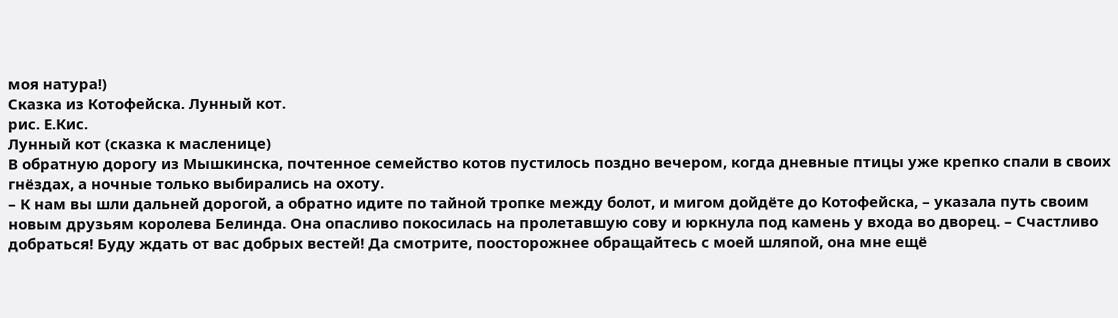моя натура!)
Сказка из Котофейска. Лунный кот.
рис. Е.Кис.
Лунный кот (сказка к масленице)
В обратную дорогу из Мышкинска, почтенное семейство котов пустилось поздно вечером, когда дневные птицы уже крепко спали в своих гнёздах, а ночные только выбирались на охоту.
– К нам вы шли дальней дорогой, а обратно идите по тайной тропке между болот, и мигом дойдёте до Котофейска, – указала путь своим новым друзьям королева Белинда. Она опасливо покосилась на пролетавшую сову и юркнула под камень у входа во дворец. – Счастливо добраться! Буду ждать от вас добрых вестей! Да смотрите, поосторожнее обращайтесь с моей шляпой, она мне ещё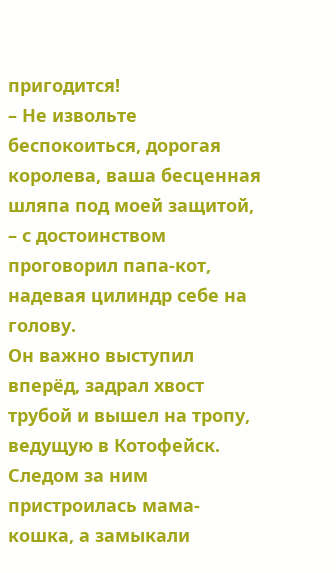пригодится!
– Не извольте беспокоиться, дорогая королева, ваша бесценная шляпа под моей защитой, – с достоинством проговорил папа-кот, надевая цилиндр себе на голову.
Он важно выступил вперёд, задрал хвост трубой и вышел на тропу, ведущую в Котофейск. Следом за ним пристроилась мама-кошка, а замыкали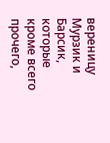вереницу Мурзик и Барсик, которые кроме всего прочего,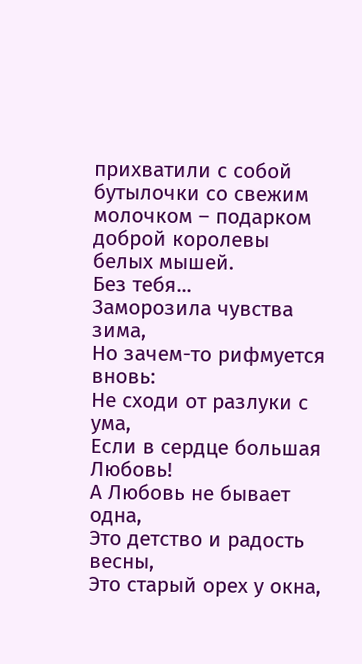прихватили с собой бутылочки со свежим молочком – подарком доброй королевы белых мышей.
Без тебя...
Заморозила чувства зима,
Но зачем-то рифмуется вновь:
Не сходи от разлуки с ума,
Если в сердце большая Любовь!
А Любовь не бывает одна,
Это детство и радость весны,
Это старый орех у окна,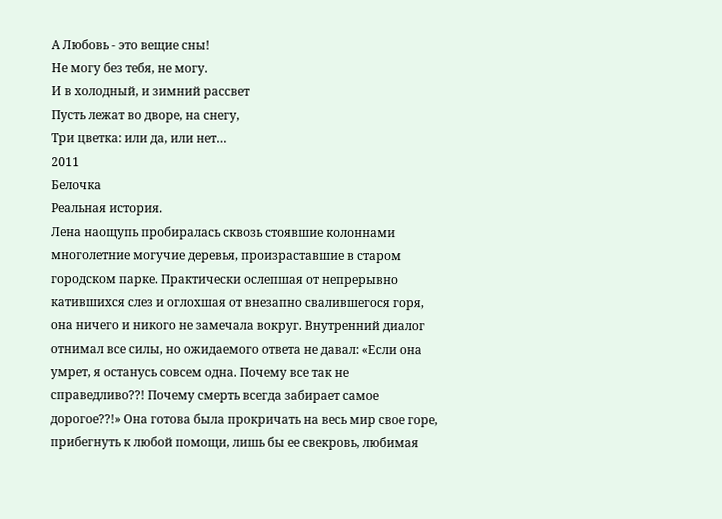А Любовь - это вещие сны!
Не могу без тебя, не могу.
И в холодный, и зимний рассвет
Пусть лежат во дворе, на снегу,
Три цветка: или да, или нет…
2011
Белочка
Реальная история.
Лена наощупь пробиралась сквозь стоявшие колоннами многолетние могучие деревья, произраставшие в старом городском парке. Практически ослепшая от непрерывно катившихся слез и оглохшая от внезапно свалившегося горя, она ничего и никого не замечала вокруг. Внутренний диалог отнимал все силы, но ожидаемого ответа не давал: «Если она умрет, я останусь совсем одна. Почему все так не справедливо??! Почему смерть всегда забирает самое дорогое??!» Она готова была прокричать на весь мир свое горе, прибегнуть к любой помощи, лишь бы ее свекровь, любимая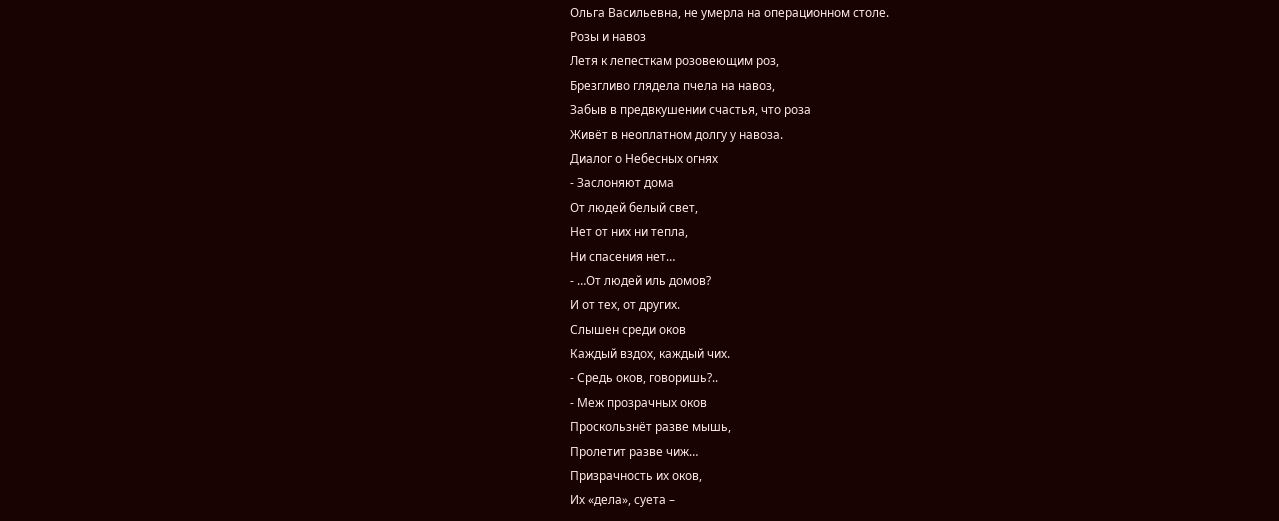Ольга Васильевна, не умерла на операционном столе.
Розы и навоз
Летя к лепесткам розовеющим роз,
Брезгливо глядела пчела на навоз,
Забыв в предвкушении счастья, что роза
Живёт в неоплатном долгу у навоза.
Диалог о Небесных огнях
- Заслоняют дома
От людей белый свет,
Нет от них ни тепла,
Ни спасения нет…
- …От людей иль домов?
И от тех, от других.
Слышен среди оков
Каждый вздох, каждый чих.
- Средь оков, говоришь?..
- Меж прозрачных оков
Проскользнёт разве мышь,
Пролетит разве чиж…
Призрачность их оков,
Их «дела», суета –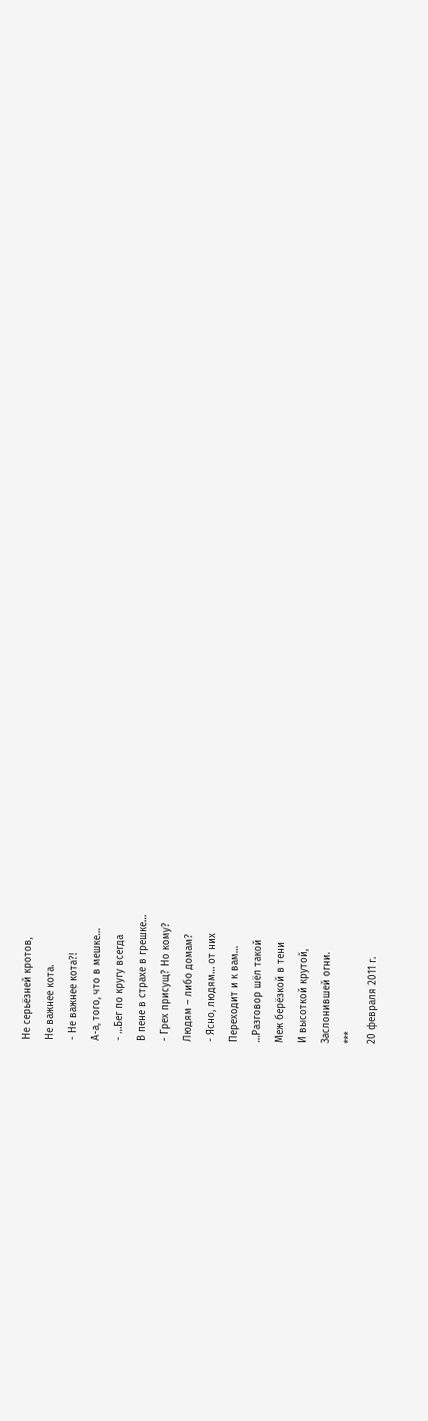Не серьёзней кротов,
Не важнее кота.
- Не важнее кота?!
А-а, того, что в мешке…
- …Бег по кругу всегда
В пене в страхе в грешке…
- Грех присущ? Но кому?
Людям – либо домам?
- Ясно, людям… от них
Переходит и к вам…
…Разговор шёл такой
Меж берёзкой в тени
И высоткой крутой,
Заслонившей огни.
***
20 февраля 2011 г.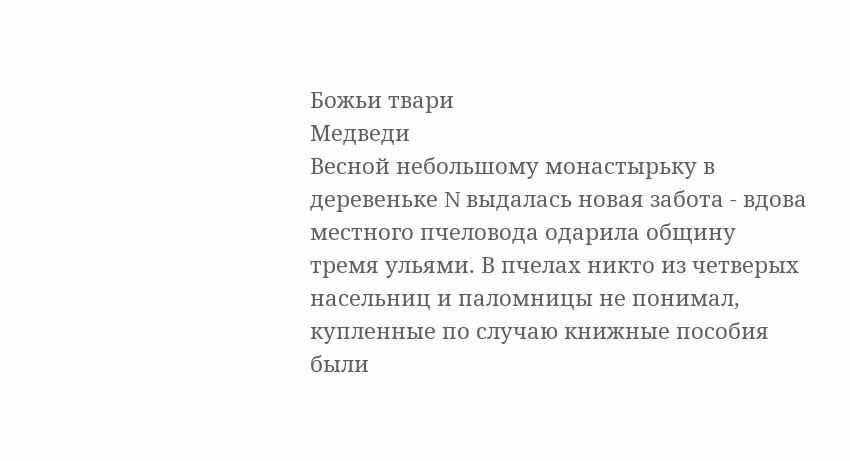Божьи твари
Медведи
Весной небольшому монастырьку в деревеньке N выдалась новая забота - вдова местного пчеловода одарила общину тремя ульями. В пчелах никто из четверых насельниц и паломницы не понимал, купленные по случаю книжные пособия были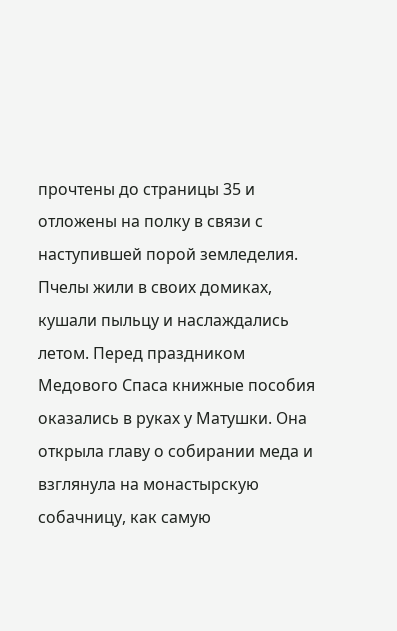прочтены до страницы 35 и отложены на полку в связи с наступившей порой земледелия. Пчелы жили в своих домиках, кушали пыльцу и наслаждались летом. Перед праздником Медового Спаса книжные пособия оказались в руках у Матушки. Она открыла главу о собирании меда и взглянула на монастырскую собачницу, как самую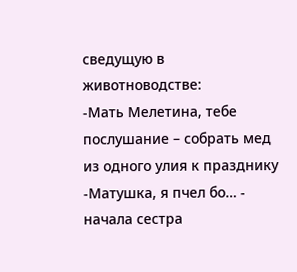сведущую в животноводстве:
-Мать Мелетина, тебе послушание – собрать мед из одного улия к празднику
-Матушка, я пчел бо… - начала сестра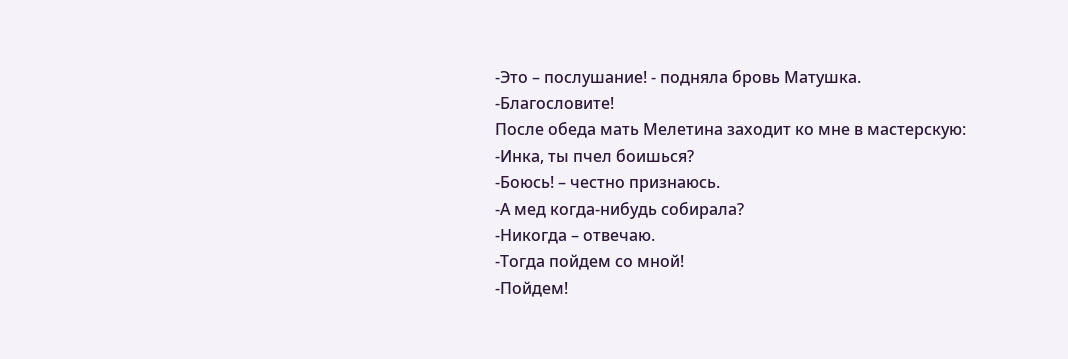-Это – послушание! - подняла бровь Матушка.
-Благословите!
После обеда мать Мелетина заходит ко мне в мастерскую:
-Инка, ты пчел боишься?
-Боюсь! – честно признаюсь.
-А мед когда-нибудь собирала?
-Никогда – отвечаю.
-Тогда пойдем со мной!
-Пойдем!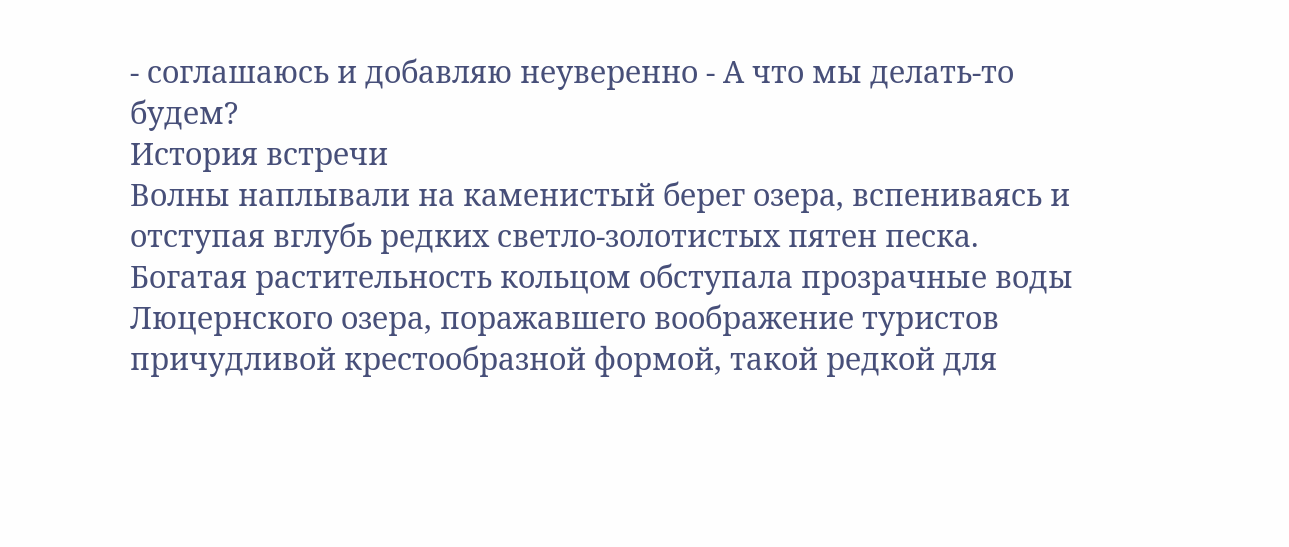- соглашаюсь и добавляю неуверенно - А что мы делать-то будем?
История встречи
Волны наплывали на каменистый берег озера, вспениваясь и отступая вглубь редких светло-золотистых пятен песка. Богатая растительность кольцом обступала прозрачные воды Люцернского озера, поражавшего воображение туристов причудливой крестообразной формой, такой редкой для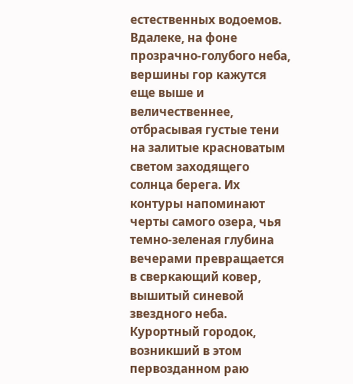естественных водоемов. Вдалеке, на фоне прозрачно-голубого неба, вершины гор кажутся еще выше и величественнее, отбрасывая густые тени на залитые красноватым светом заходящего солнца берега. Их контуры напоминают черты самого озера, чья темно-зеленая глубина вечерами превращается в сверкающий ковер, вышитый синевой звездного неба. Курортный городок, возникший в этом первозданном раю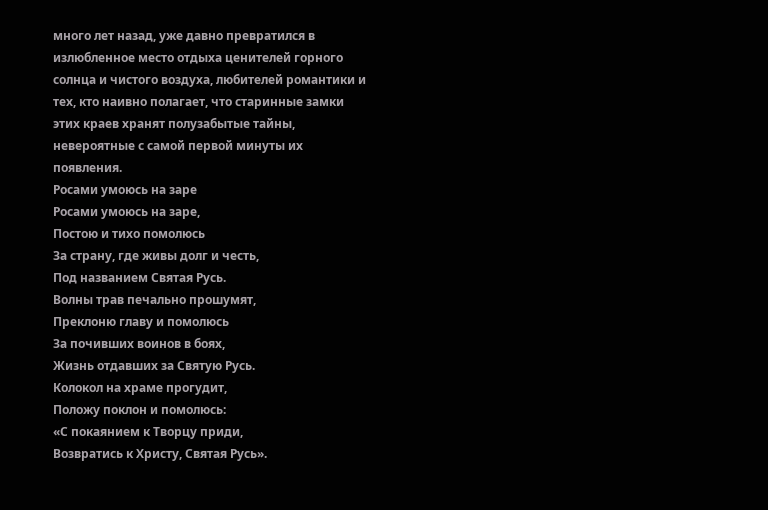много лет назад, уже давно превратился в излюбленное место отдыха ценителей горного солнца и чистого воздуха, любителей романтики и тех, кто наивно полагает, что старинные замки этих краев хранят полузабытые тайны, невероятные с самой первой минуты их появления.
Росами умоюсь на заре
Росами умоюсь на заре,
Постою и тихо помолюсь
За страну, где живы долг и честь,
Под названием Святая Русь.
Волны трав печально прошумят,
Преклоню главу и помолюсь
За почивших воинов в боях,
Жизнь отдавших за Святую Русь.
Колокол на храме прогудит,
Положу поклон и помолюсь:
«С покаянием к Творцу приди,
Возвратись к Христу, Святая Русь».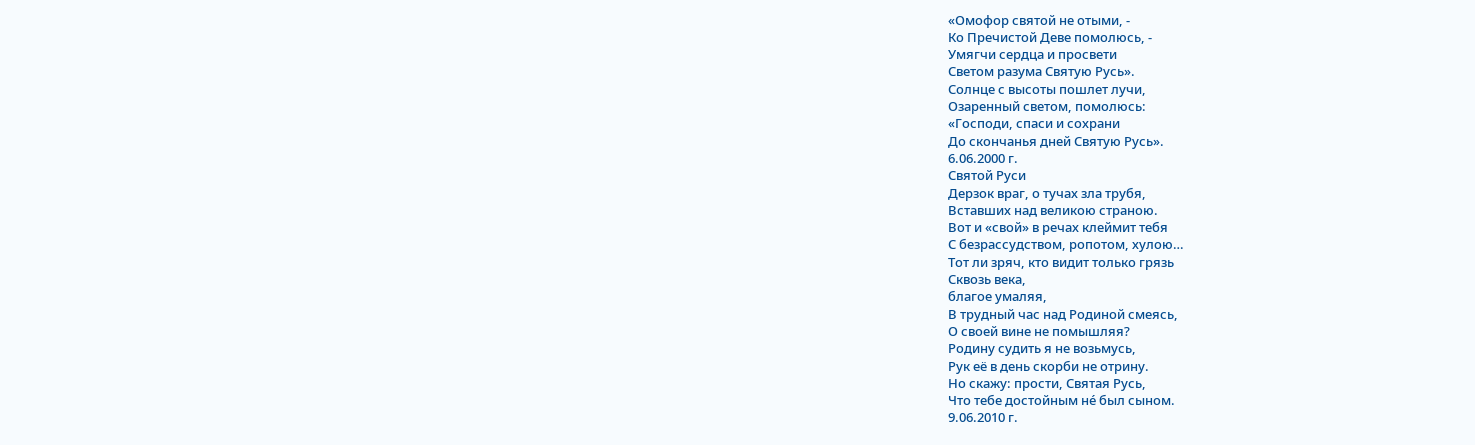«Омофор святой не отыми, -
Ко Пречистой Деве помолюсь, -
Умягчи сердца и просвети
Светом разума Святую Русь».
Солнце с высоты пошлет лучи,
Озаренный светом, помолюсь:
«Господи, спаси и сохрани
До скончанья дней Святую Русь».
6.06.2000 г.
Святой Руси
Дерзок враг, о тучах зла трубя,
Вставших над великою страною.
Вот и «свой» в речах клеймит тебя
С безрассудством, ропотом, хулою…
Тот ли зряч, кто видит только грязь
Сквозь века,
благое умаляя,
В трудный час над Родиной смеясь,
О своей вине не помышляя?
Родину судить я не возьмусь,
Рук её в день скорби не отрину.
Но скажу: прости, Святая Русь,
Что тебе достойным нé был сыном.
9.06.2010 г.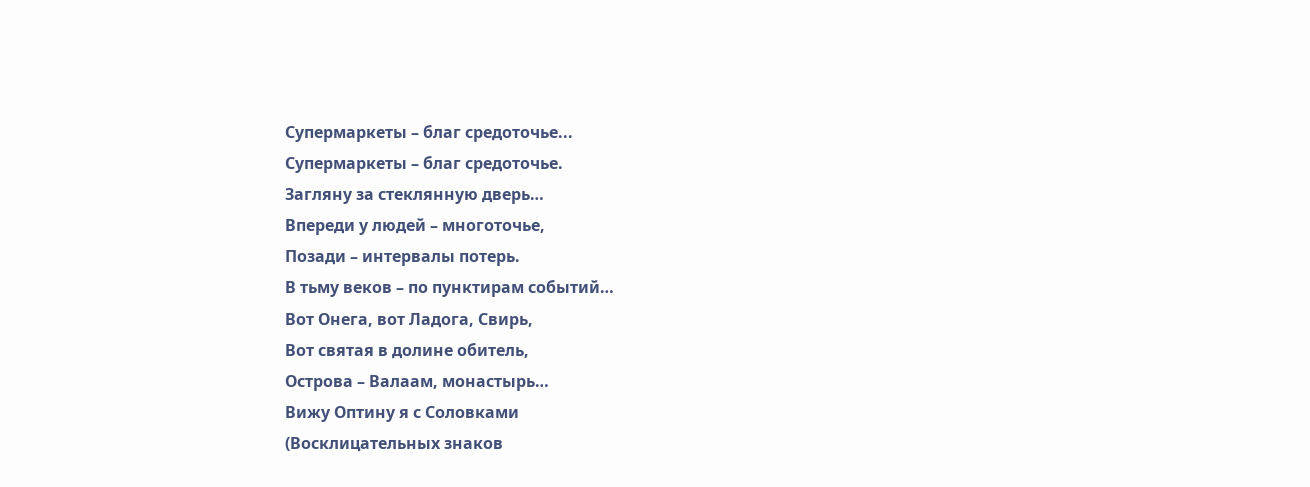Супермаркеты – благ средоточье...
Супермаркеты – благ средоточье.
Загляну за стеклянную дверь…
Впереди у людей – многоточье,
Позади – интервалы потерь.
В тьму веков – по пунктирам событий…
Вот Онега, вот Ладога, Свирь,
Вот святая в долине обитель,
Острова – Валаам, монастырь…
Вижу Оптину я с Соловками
(Восклицательных знаков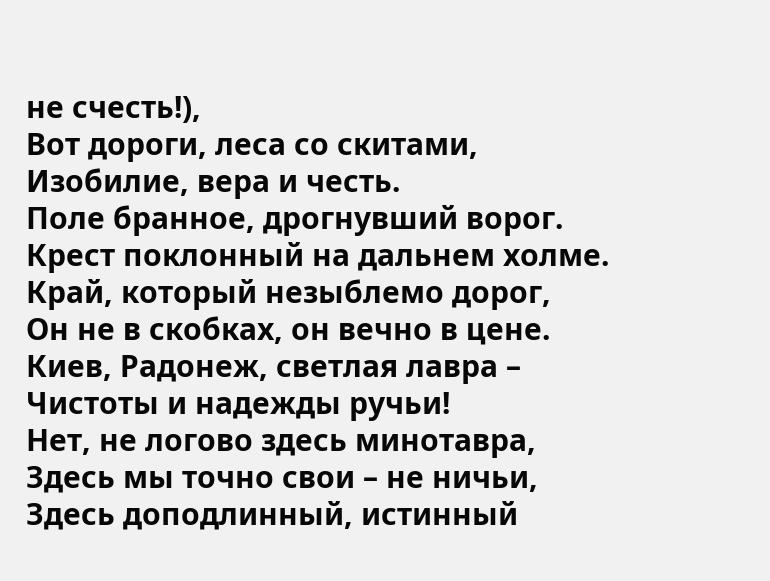не счесть!),
Вот дороги, леса со скитами,
Изобилие, вера и честь.
Поле бранное, дрогнувший ворог.
Крест поклонный на дальнем холме.
Край, который незыблемо дорог,
Он не в скобках, он вечно в цене.
Киев, Радонеж, светлая лавра –
Чистоты и надежды ручьи!
Нет, не логово здесь минотавра,
Здесь мы точно свои – не ничьи,
Здесь доподлинный, истинный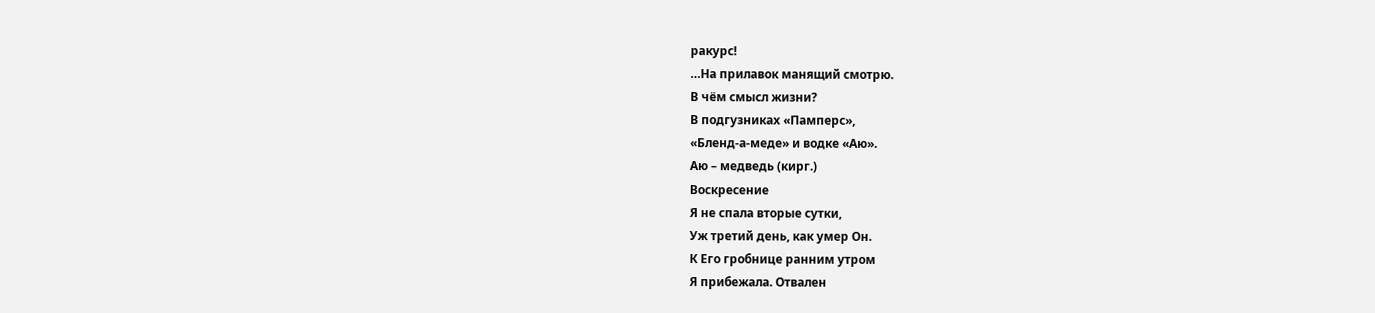ракурс!
…На прилавок манящий смотрю.
В чём смысл жизни?
В подгузниках «Памперс»,
«Бленд-а-меде» и водке «Аю».
Аю – медведь (кирг.)
Воскресение
Я не спала вторые сутки,
Уж третий день, как умер Он.
К Его гробнице ранним утром
Я прибежала. Отвален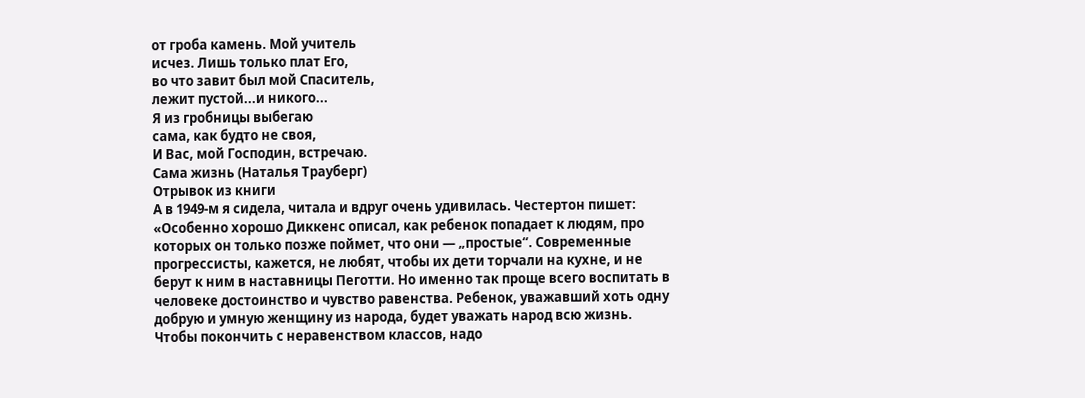от гроба камень. Мой учитель
исчез. Лишь только плат Его,
во что завит был мой Спаситель,
лежит пустой...и никого...
Я из гробницы выбегаю
сама, как будто не своя,
И Вас, мой Господин, встречаю.
Сама жизнь (Наталья Трауберг)
Отрывок из книги
А в 1949-м я сидела, читала и вдруг очень удивилась. Честертон пишет: «Особенно хорошо Диккенс описал, как ребенок попадает к людям, про которых он только позже поймет, что они — „простые“. Современные прогрессисты, кажется, не любят, чтобы их дети торчали на кухне, и не берут к ним в наставницы Пеготти. Но именно так проще всего воспитать в человеке достоинство и чувство равенства. Ребенок, уважавший хоть одну добрую и умную женщину из народа, будет уважать народ всю жизнь. Чтобы покончить с неравенством классов, надо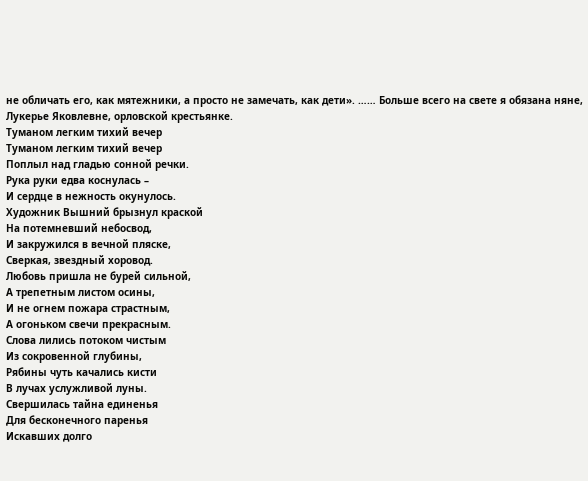не обличать его, как мятежники, а просто не замечать, как дети». …… Больше всего на свете я обязана няне, Лукерье Яковлевне, орловской крестьянке.
Туманом легким тихий вечер
Туманом легким тихий вечер
Поплыл над гладью сонной речки.
Рука руки едва коснулась –
И сердце в нежность окунулось.
Художник Вышний брызнул краской
На потемневший небосвод,
И закружился в вечной пляске,
Сверкая, звездный хоровод.
Любовь пришла не бурей сильной,
А трепетным листом осины,
И не огнем пожара страстным,
А огоньком свечи прекрасным.
Слова лились потоком чистым
Из сокровенной глубины,
Рябины чуть качались кисти
В лучах услужливой луны.
Свершилась тайна единенья
Для бесконечного паренья
Искавших долго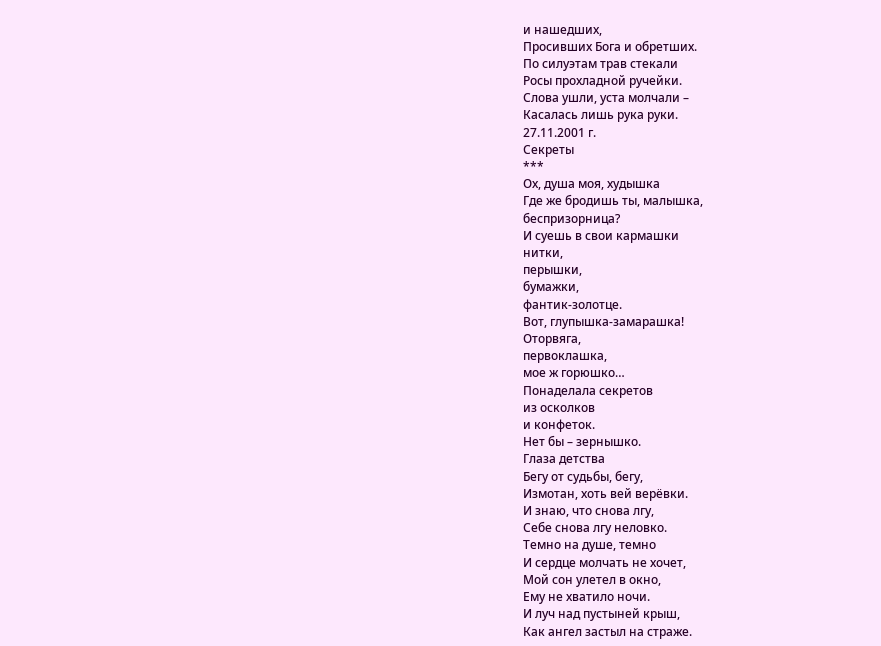и нашедших,
Просивших Бога и обретших.
По силуэтам трав стекали
Росы прохладной ручейки.
Слова ушли, уста молчали –
Касалась лишь рука руки.
27.11.2001 г.
Секреты
***
Ох, душа моя, худышка
Где же бродишь ты, малышка,
беспризорница?
И суешь в свои кармашки
нитки,
перышки,
бумажки,
фантик-золотце.
Вот, глупышка-замарашка!
Оторвяга,
первоклашка,
мое ж горюшко…
Понаделала секретов
из осколков
и конфеток.
Нет бы – зернышко.
Глаза детства
Бегу от судьбы, бегу,
Измотан, хоть вей верёвки.
И знаю, что снова лгу,
Себе снова лгу неловко.
Темно на душе, темно
И сердце молчать не хочет,
Мой сон улетел в окно,
Ему не хватило ночи.
И луч над пустыней крыш,
Как ангел застыл на страже.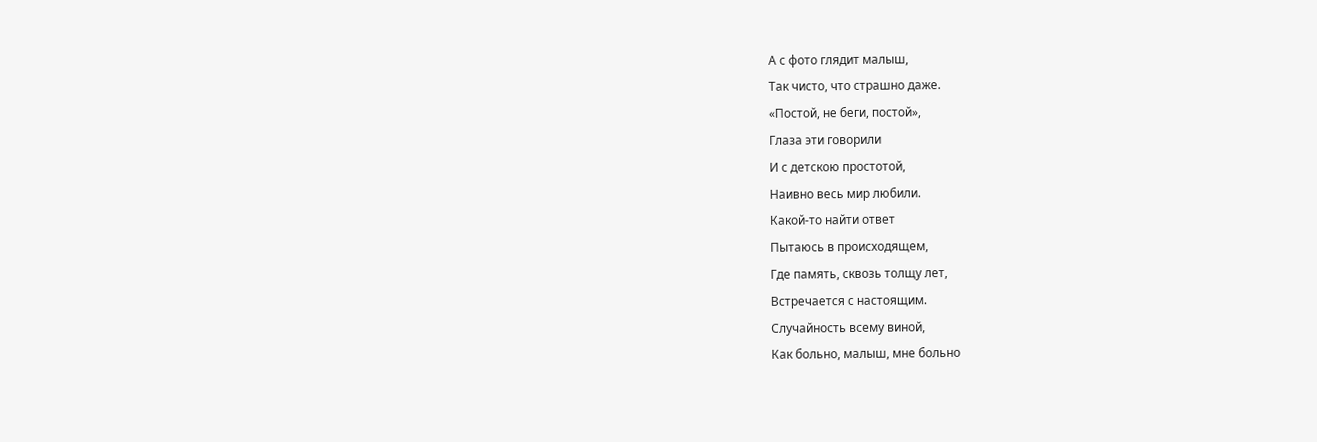А с фото глядит малыш,
Так чисто, что страшно даже.
«Постой, не беги, постой»,
Глаза эти говорили
И с детскою простотой,
Наивно весь мир любили.
Какой-то найти ответ
Пытаюсь в происходящем,
Где память, сквозь толщу лет,
Встречается с настоящим.
Случайность всему виной,
Как больно, малыш, мне больно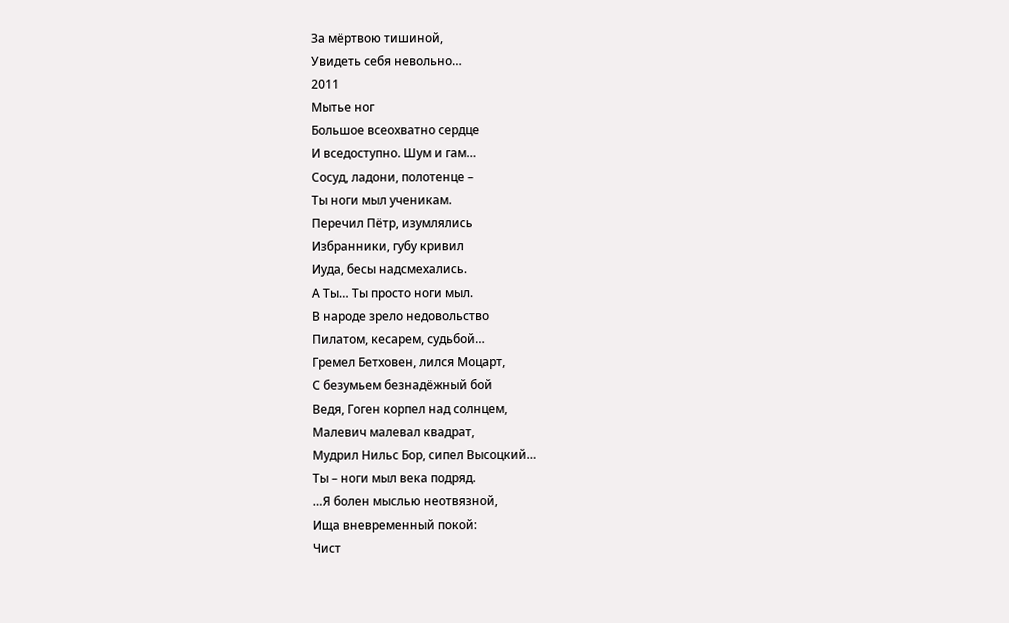За мёртвою тишиной,
Увидеть себя невольно…
2011
Мытье ног
Большое всеохватно сердце
И вседоступно. Шум и гам…
Сосуд, ладони, полотенце –
Ты ноги мыл ученикам.
Перечил Пётр, изумлялись
Избранники, губу кривил
Иуда, бесы надсмехались.
А Ты… Ты просто ноги мыл.
В народе зрело недовольство
Пилатом, кесарем, судьбой…
Гремел Бетховен, лился Моцарт,
С безумьем безнадёжный бой
Ведя, Гоген корпел над солнцем,
Малевич малевал квадрат,
Мудрил Нильс Бор, сипел Высоцкий…
Ты – ноги мыл века подряд.
…Я болен мыслью неотвязной,
Ища вневременный покой:
Чист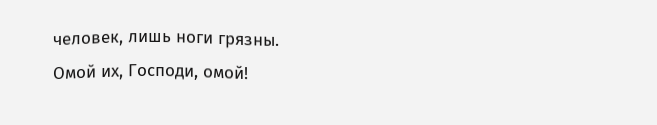человек, лишь ноги грязны.
Омой их, Господи, омой!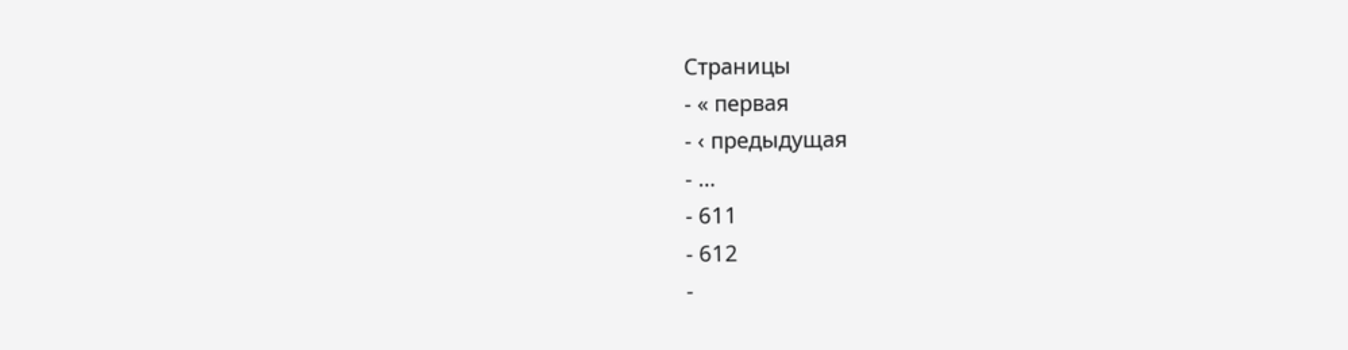Страницы
- « первая
- ‹ предыдущая
- …
- 611
- 612
-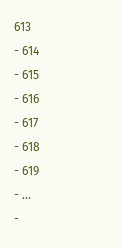613
- 614
- 615
- 616
- 617
- 618
- 619
- …
-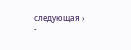следующая ›
-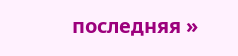последняя »